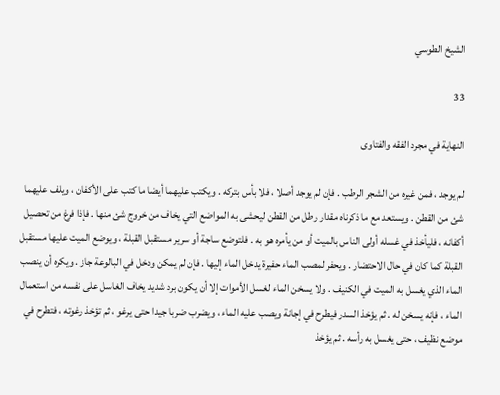الشيخ الطوسي

33

النهاية في مجرد الفقه والفتاوى

لم يوجد ، فمن غيره من الشجر الرطب . فإن لم يوجد أصلا ، فلا بأس بتركه . ويكتب عليهما أيضا ما كتب على الأكفان ، ويلف عليهما شئ من القطن . ويستعد مع ما ذكرناه مقدار رطل من القطن ليحشى به المواضع التي يخاف من خروج شئ منها . فإذا فرغ من تحصيل أكفانه ، فليأخذ في غسله أولى الناس بالميت أو من يأمره هو به . فلتوضع ساجة أو سرير مستقبل القبلة ، ويوضع الميت عليها مستقبل القبلة كما كان في حال الاحتضار . ويحفر لمصب الماء حفيرة يدخل الماء إليها . فإن لم يمكن ودخل في البالوعة جاز . ويكره أن ينصب الماء الذي يغسل به الميت في الكنيف . ولا يسخن الماء لغسل الأموات إلا أن يكون برد شديد يخاف الغاسل على نفسه من استعمال الماء ، فإنه يسخن له . ثم يؤخذ السدر فيطرح في إجانة ويصب عليه الماء ، ويضرب ضربا جيدا حتى يرغو ، ثم تؤخذ رغوته ، فتطرح في موضع نظيف ، حتى يغسل به رأسه . ثم يؤخذ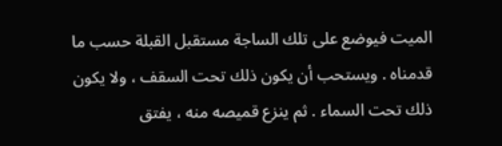الميت فيوضع على تلك الساجة مستقبل القبلة حسب ما قدمناه . ويستحب أن يكون ذلك تحت السقف ، ولا يكون ذلك تحت السماء . ثم ينزع قميصه منه ، يفتق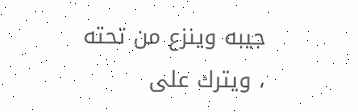جيبه وينزع من تحته ، ويترك على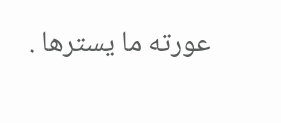عورته ما يسترها .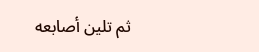ثم تلين أصابعه